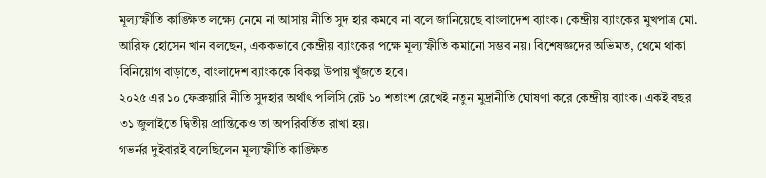মূল্যস্ফীতি কাঙ্ক্ষিত লক্ষ্যে নেমে না আসায় নীতি সুদ হার কমবে না বলে জানিয়েছে বাংলাদেশ ব্যাংক। কেন্দ্রীয় ব্যাংকের মুখপাত্র মো. আরিফ হোসেন খান বলছেন, এককভাবে কেন্দ্রীয় ব্যাংকের পক্ষে মূল্যস্ফীতি কমানো সম্ভব নয়। বিশেষজ্ঞদের অভিমত, থেমে থাকা বিনিয়োগ বাড়াতে, বাংলাদেশ ব্যাংককে বিকল্প উপায় খুঁজতে হবে।
২০২৫ এর ১০ ফেব্রুয়ারি নীতি সুদহার অর্থাৎ পলিসি রেট ১০ শতাংশ রেখেই নতুন মুদ্রানীতি ঘোষণা করে কেন্দ্রীয় ব্যাংক। একই বছর ৩১ জুলাইতে দ্বিতীয় প্রান্তিকেও তা অপরিবর্তিত রাখা হয়।
গভর্নর দুইবারই বলেছিলেন মূল্যস্ফীতি কাঙ্ক্ষিত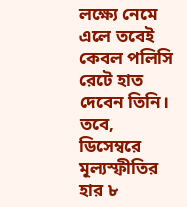লক্ষ্যে নেমে এলে তবেই কেবল পলিসি রেটে হাত দেবেন তিনি।
তবে, ডিসেম্বরে মূল্যস্ফীতির হার ৮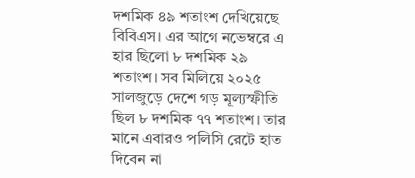দশমিক ৪৯ শতাংশ দেখিয়েছে বিবিএস। এর আগে নভেম্বরে এ হার ছিলো ৮ দশমিক ২৯ শতাংশ। সব মিলিয়ে ২০২৫ সালজুড়ে দেশে গড় মূল্যস্ফীতি ছিল ৮ দশমিক ৭৭ শতাংশ। তার মানে এবারও পলিসি রেটে হাত দিবেন না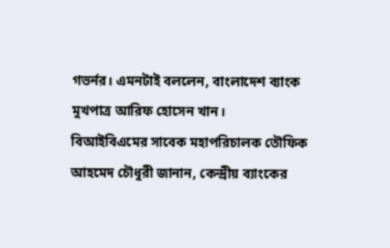গভর্নর। এমনটাই বললেন, বাংলাদেশ ব্যাংক মুখপাত্র আরিফ হোসেন খান।
বিআইবিএমের সাবেক মহাপরিচালক তৌফিক আহমেদ চৌধুরী জানান, কেন্দ্রীয় ব্যাংকের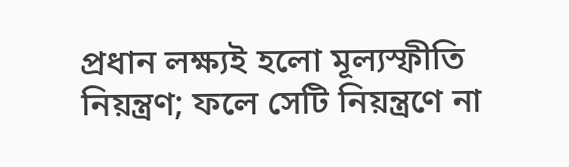প্রধান লক্ষ্যই হলো মূল্যস্ফীতি নিয়ন্ত্রণ; ফলে সেটি নিয়ন্ত্রণে না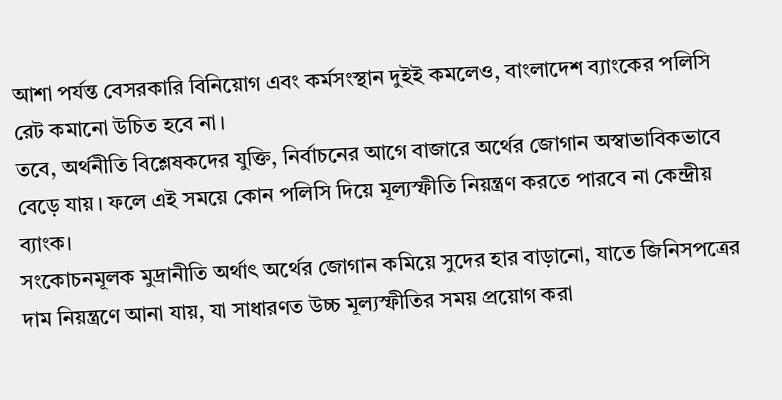আশা পর্যন্ত বেসরকারি বিনিয়োগ এবং কর্মসংস্থান দুইই কমলেও, বাংলাদেশ ব্যাংকের পলিসি রেট কমানো উচিত হবে না।
তবে, অর্থনীতি বিশ্লেষকদের যুক্তি, নির্বাচনের আগে বাজারে অর্থের জোগান অস্বাভাবিকভাবে বেড়ে যায়। ফলে এই সময়ে কোন পলিসি দিয়ে মূল্যস্ফীতি নিয়ন্ত্রণ করতে পারবে না কেন্দ্রীয় ব্যাংক।
সংকোচনমূলক মুদ্রানীতি অর্থাৎ অর্থের জোগান কমিয়ে সুদের হার বাড়ানো, যাতে জিনিসপত্রের দাম নিয়ন্ত্রণে আনা যায়, যা সাধারণত উচ্চ মূল্যস্ফীতির সময় প্রয়োগ করা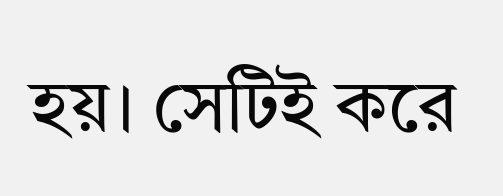হয়। সেটিই করে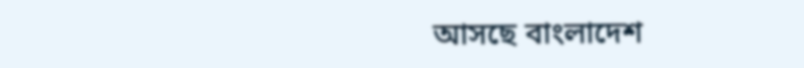আসছে বাংলাদেশ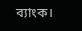ব্যাংক।